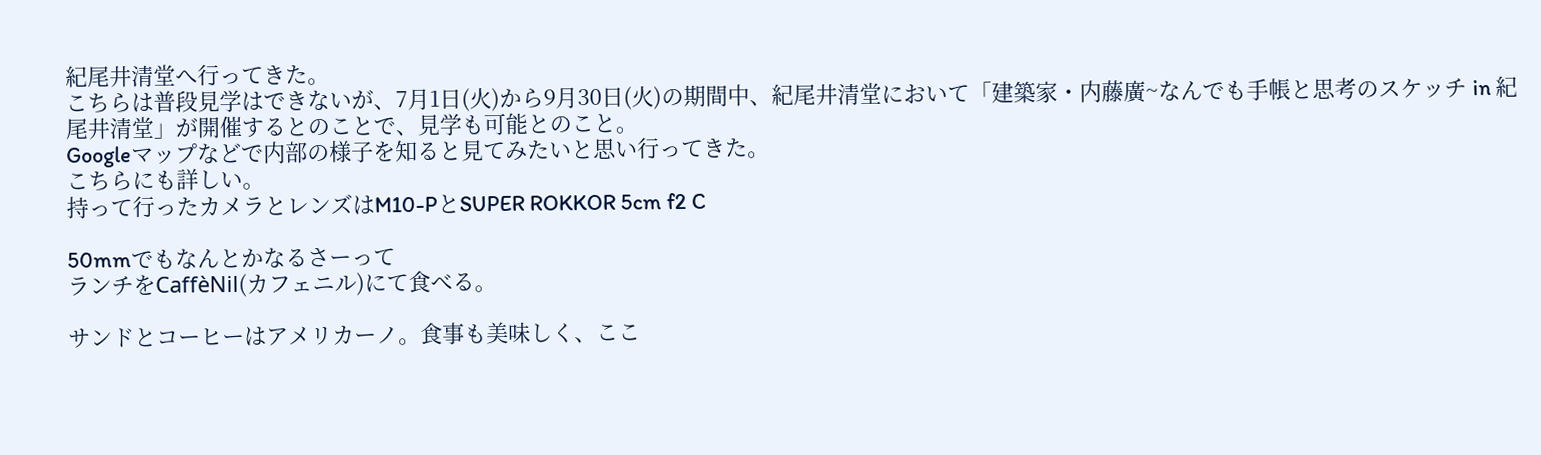紀尾井清堂へ行ってきた。
こちらは普段見学はできないが、7月1日(火)から9月30日(火)の期間中、紀尾井清堂において「建築家・内藤廣~なんでも手帳と思考のスケッチ in 紀尾井清堂」が開催するとのことで、見学も可能とのこと。
Googleマップなどで内部の様子を知ると見てみたいと思い行ってきた。
こちらにも詳しい。
持って行ったカメラとレンズはM10-PとSUPER ROKKOR 5cm f2 C

50mmでもなんとかなるさーって
ランチをCaffèNil(カフェニル)にて食べる。

サンドとコーヒーはアメリカーノ。食事も美味しく、ここ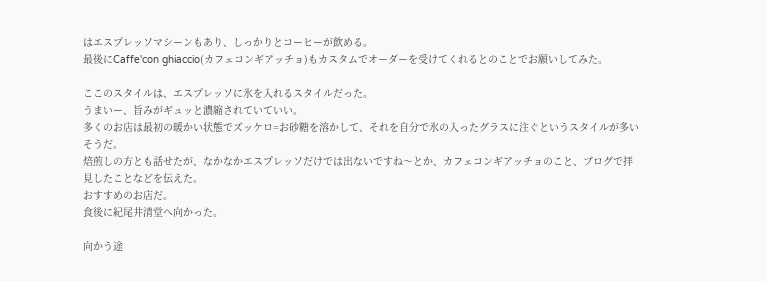はエスプレッソマシーンもあり、しっかりとコーヒーが飲める。
最後にCaffe'con ghiaccio(カフェコンギアッチョ)もカスタムでオーダーを受けてくれるとのことでお願いしてみた。

ここのスタイルは、エスプレッソに氷を入れるスタイルだった。
うまいー、旨みがギュッと濃縮されていていい。
多くのお店は最初の暖かい状態でズッケロ=お砂糖を溶かして、それを自分で氷の入ったグラスに注ぐというスタイルが多いそうだ。
焙煎しの方とも話せたが、なかなかエスプレッソだけでは出ないですね〜とか、カフェコンギアッチョのこと、ブログで拝見したことなどを伝えた。
おすすめのお店だ。
食後に紀尾井清堂へ向かった。

向かう途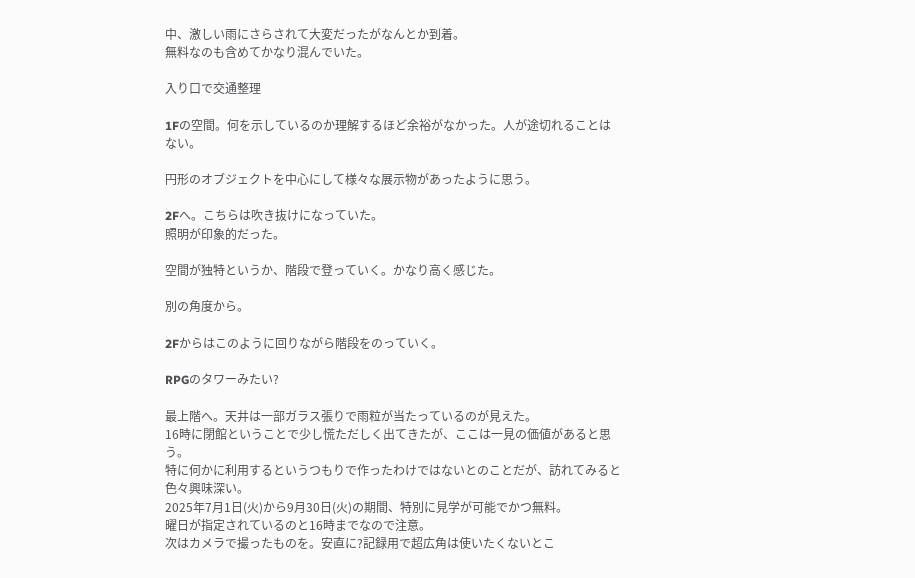中、激しい雨にさらされて大変だったがなんとか到着。
無料なのも含めてかなり混んでいた。

入り口で交通整理

1Fの空間。何を示しているのか理解するほど余裕がなかった。人が途切れることはない。

円形のオブジェクトを中心にして様々な展示物があったように思う。

2Fへ。こちらは吹き抜けになっていた。
照明が印象的だった。

空間が独特というか、階段で登っていく。かなり高く感じた。

別の角度から。

2Fからはこのように回りながら階段をのっていく。

RPGのタワーみたい?

最上階へ。天井は一部ガラス張りで雨粒が当たっているのが見えた。
16時に閉館ということで少し慌ただしく出てきたが、ここは一見の価値があると思う。
特に何かに利用するというつもりで作ったわけではないとのことだが、訪れてみると色々興味深い。
2025年7月1日(火)から9月30日(火)の期間、特別に見学が可能でかつ無料。
曜日が指定されているのと16時までなので注意。
次はカメラで撮ったものを。安直に?記録用で超広角は使いたくないとこ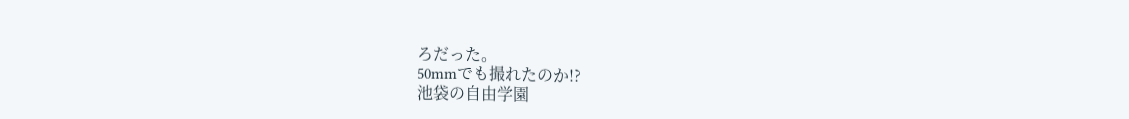ろだった。
50mmでも撮れたのか!?
池袋の自由学園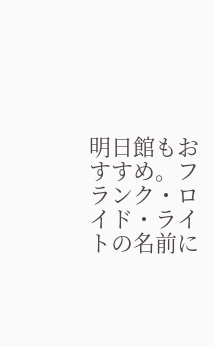明日館もおすすめ。フランク・ロイド・ライトの名前に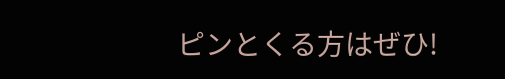ピンとくる方はぜひ!